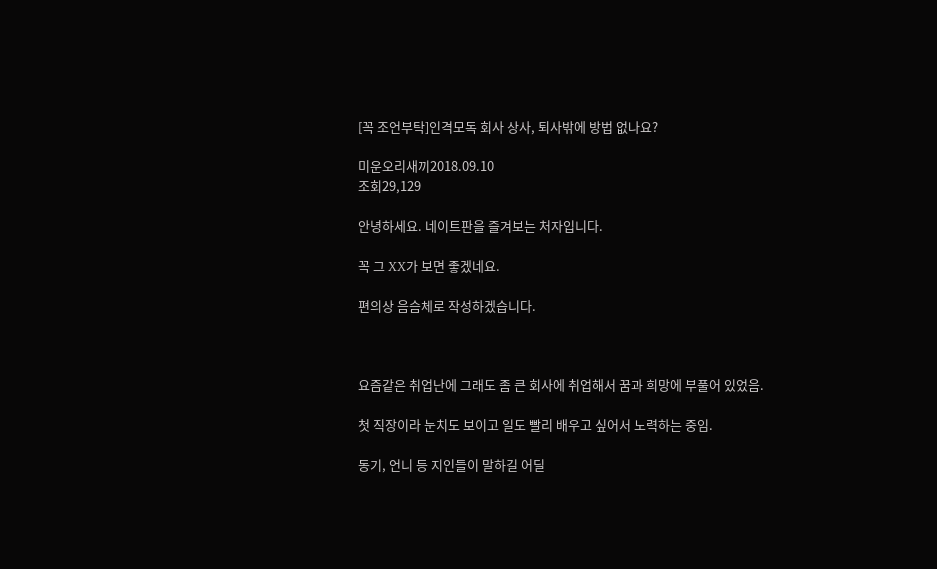[꼭 조언부탁]인격모독 회사 상사, 퇴사밖에 방법 없나요?

미운오리새끼2018.09.10
조회29,129

안녕하세요. 네이트판을 즐겨보는 처자입니다.

꼭 그 XX가 보면 좋겠네요.

편의상 음슴체로 작성하겠습니다.



요즘같은 취업난에 그래도 좀 큰 회사에 취업해서 꿈과 희망에 부풀어 있었음.

첫 직장이라 눈치도 보이고 일도 빨리 배우고 싶어서 노력하는 중임.

동기, 언니 등 지인들이 말하길 어딜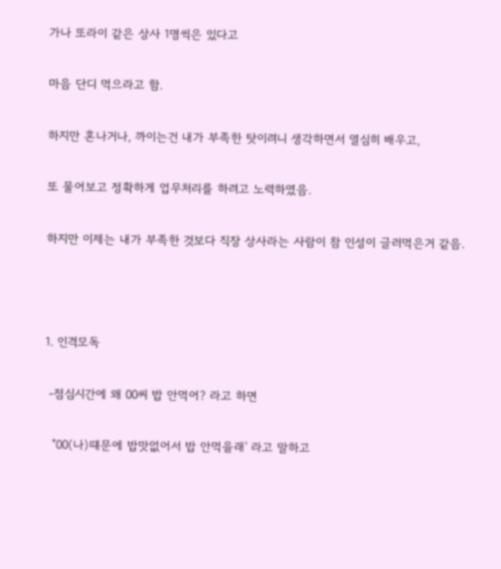가나 또라이 같은 상사 1명씩은 있다고

마음 단디 먹으라고 함.

하지만 혼나거나, 까이는건 내가 부족한 탓이려니 생각하면서 열심히 배우고,

또 물어보고 정확하게 업무처리를 하려고 노력하였음.

하지만 이제는 내가 부족한 것보다 직장 상사라는 사람이 참 인성이 글러먹은거 같음.



1. 인격모독

 -점심시간에 왜 00씨 밥 안먹어? 라고 하면

  "00(나)떄문에 밥맛없어서 밥 안먹을래' 라고 말하고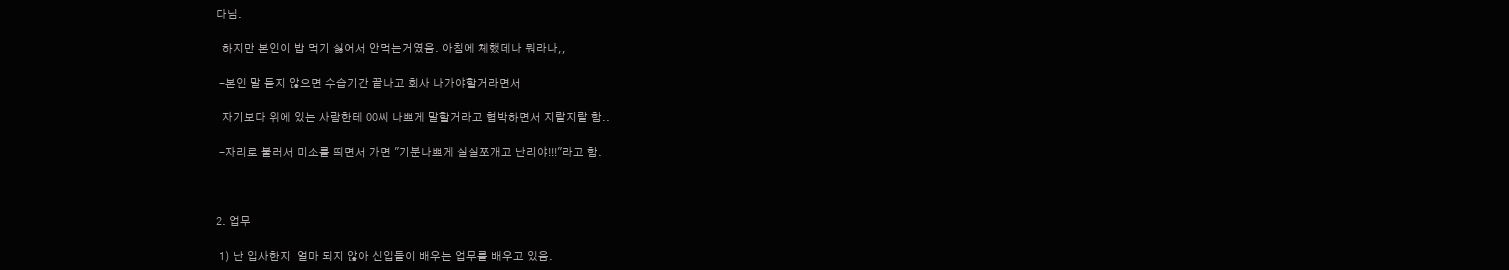다님.

  하지만 본인이 밥 먹기 싫어서 안먹는거였음. 아침에 체했데나 뭐라나,,

 -본인 말 듣지 않으면 수습기간 끝나고 회사 나가야할거라면서

  자기보다 위에 있는 사람한테 00씨 나쁘게 말할거라고 협박하면서 지랄지랄 함..

 -자리로 불러서 미소를 띄면서 가면 "기분나쁘게 실실쪼개고 난리야!!!"라고 함.



2. 업무

 1) 난 입사한지  얼마 되지 않아 신입들이 배우는 업무를 배우고 있음.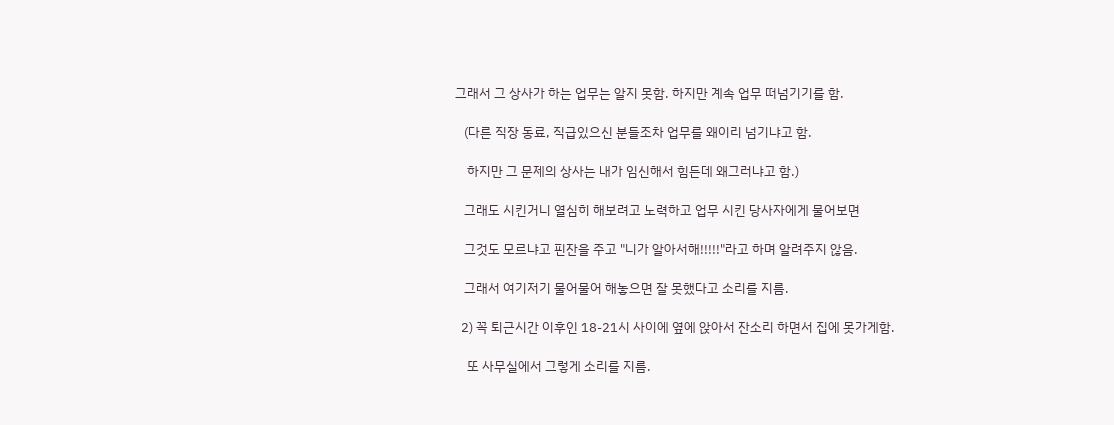그래서 그 상사가 하는 업무는 알지 못함. 하지만 계속 업무 떠넘기기를 함.

   (다른 직장 동료, 직급있으신 분들조차 업무를 왜이리 넘기냐고 함.

    하지만 그 문제의 상사는 내가 임신해서 힘든데 왜그러냐고 함.)

   그래도 시킨거니 열심히 해보려고 노력하고 업무 시킨 당사자에게 물어보면

   그것도 모르냐고 핀잔을 주고 "니가 알아서해!!!!!"라고 하며 알려주지 않음.

   그래서 여기저기 물어물어 해놓으면 잘 못했다고 소리를 지름.

  2) 꼭 퇴근시간 이후인 18-21시 사이에 옆에 앉아서 잔소리 하면서 집에 못가게함.

    또 사무실에서 그렇게 소리를 지름.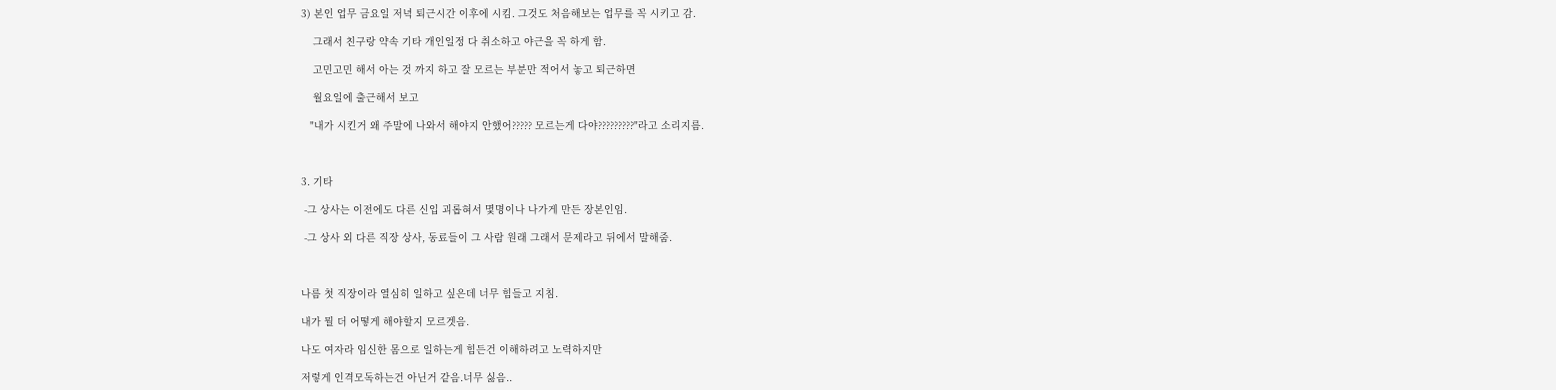3) 본인 업무 금요일 저녁 퇴근시간 이후에 시킴. 그것도 처음해보는 업무를 꼭 시키고 감.

    그래서 친구랑 약속 기타 개인일정 다 취소하고 야근을 꼭 하게 함.

    고민고민 해서 아는 것 까지 하고 잘 모르는 부분만 적어서 놓고 퇴근하면

    월요일에 출근해서 보고

   "내가 시킨거 왜 주말에 나와서 해야지 안했어????? 모르는게 다야?????????"라고 소리지름.



3. 기타

 -그 상사는 이전에도 다른 신입 괴롭혀서 몇명이나 나가게 만든 장본인임.

 -그 상사 외 다른 직장 상사, 동료들이 그 사람 원래 그래서 문제라고 뒤에서 말해줌.



나름 첫 직장이라 열심히 일하고 싶은데 너무 힘들고 지침.

내가 뭘 더 어떻게 해야할지 모르겟음.

나도 여자라 임신한 몸으로 일하는게 힘든건 이해하려고 노력하지만

저렇게 인격모독하는건 아닌거 같음.너무 싫음..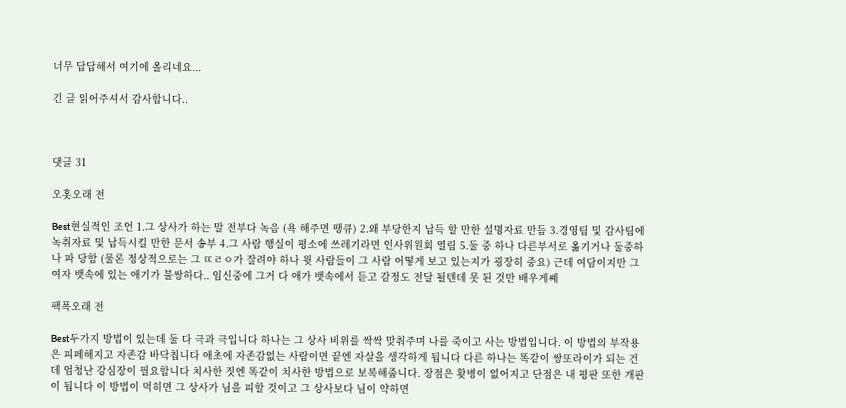너무 답답해서 여기에 올리네요...

긴 글 읽어주셔서 감사합니다..



댓글 31

오홋오래 전

Best현실적인 조언 1.그 상사가 하는 말 전부다 녹음 (욕 해주면 땡큐) 2.왜 부당한지 납득 할 만한 설명자료 만듬 3.경영팀 및 감사팀에 녹취자료 및 납득시킬 만한 문서 송부 4.그 사람 행실이 평소에 쓰레기라면 인사위원회 열림 5.둘 중 하나 다른부서로 옮기거나 둘중하나 파 당함 (물론 정상적으로는 그 ㄸㄹㅇ가 잘려야 하나 윗 사람들이 그 사람 어떻게 보고 있는지가 굉장히 중요) 근데 여담이지만 그 여자 뱃속에 있는 애기가 불쌍하다.. 임신중에 그거 다 애가 뱃속에서 듣고 감정도 전달 될텐데 못 된 것만 배우게쎼

팩폭오래 전

Best두가지 방법이 있는데 둘 다 극과 극입니다 하나는 그 상사 비위를 싹싹 맞춰주며 나를 죽이고 사는 방법입니다. 이 방법의 부작용은 피페해지고 자존감 바닥칩니다 애초에 자존감없는 사람이면 끝엔 자살을 생각하게 됩니다 다른 하나는 똑같이 쌍또라이가 되는 건데 엄청난 강심장이 필요합니다 치사한 짓엔 똑같이 치사한 방법으로 보복해줍니다. 장점은 홧병이 없어지고 단점은 내 평판 또한 개판이 됩니다 이 방법이 먹히면 그 상사가 님을 피할 것이고 그 상사보다 님이 약하면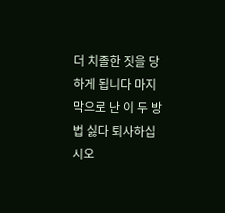더 치졸한 짓을 당하게 됩니다 마지막으로 난 이 두 방법 싫다 퇴사하십시오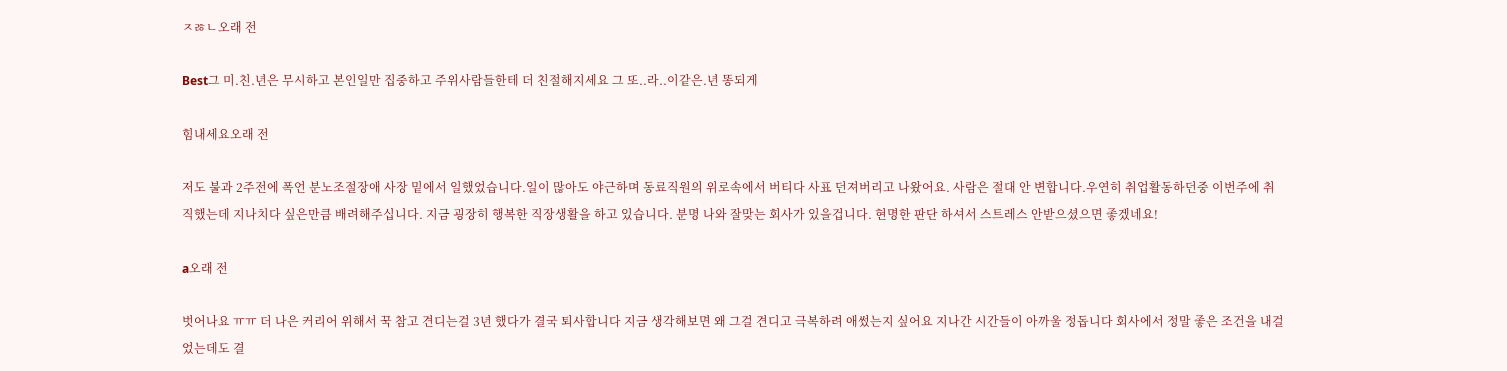ㅈㅀㄴ오래 전

Best그 미.친.년은 무시하고 본인일만 집중하고 주위사람들한테 더 친절해지세요 그 또..라..이같은.년 똥되게

힘내세요오래 전

저도 불과 2주전에 폭언 분노조절장애 사장 밑에서 일했었습니다.일이 많아도 야근하며 동료직원의 위로속에서 버티다 사표 던져버리고 나왔어요. 사람은 절대 안 변합니다.우연히 취업활동하던중 이번주에 취직했는데 지나치다 싶은만큼 배려해주십니다. 지금 굉장히 행복한 직장생활을 하고 있습니다. 분명 나와 잘맞는 회사가 있을겁니다. 현명한 판단 하셔서 스트레스 안받으셨으면 좋겠네요!

a오래 전

벗어나요 ㅠㅠ 더 나은 커리어 위해서 꾹 참고 견디는걸 3년 했다가 결국 퇴사합니다 지금 생각해보면 왜 그걸 견디고 극복하려 애썼는지 싶어요 지나간 시간들이 아까울 정돕니다 회사에서 정말 좋은 조건을 내걸었는데도 결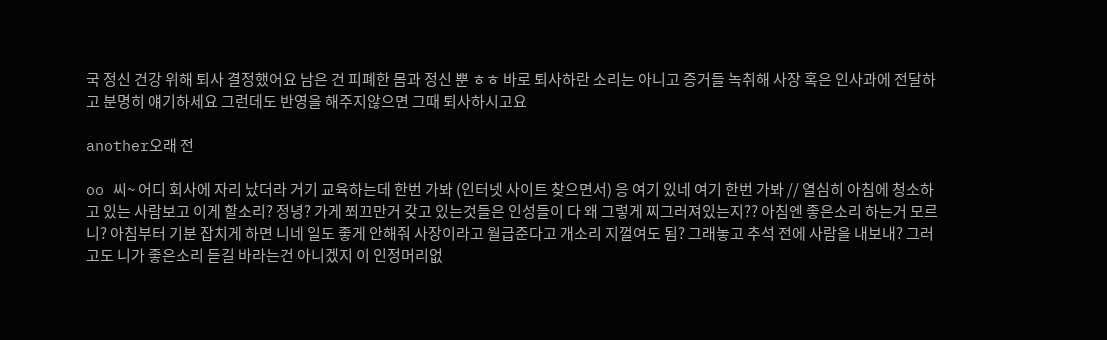국 정신 건강 위해 퇴사 결정했어요 남은 건 피폐한 몸과 정신 뿐 ㅎㅎ 바로 퇴사하란 소리는 아니고 증거들 녹취해 사장 혹은 인사과에 전달하고 분명히 얘기하세요 그런데도 반영을 해주지않으면 그때 퇴사하시고요

another오래 전

oo 씨~ 어디 회사에 자리 났더라 거기 교육하는데 한번 가봐 (인터넷 사이트 찾으면서) 응 여기 있네 여기 한번 가봐 // 열심히 아침에 청소하고 있는 사람보고 이게 할소리? 정녕? 가게 쬐끄만거 갖고 있는것들은 인성들이 다 왜 그렇게 찌그러져있는지?? 아침엔 좋은소리 하는거 모르니? 아침부터 기분 잡치게 하면 니네 일도 좋게 안해줘 사장이라고 월급준다고 개소리 지껄여도 됨? 그래놓고 추석 전에 사람을 내보내? 그러고도 니가 좋은소리 듣길 바라는건 아니겠지 이 인정머리없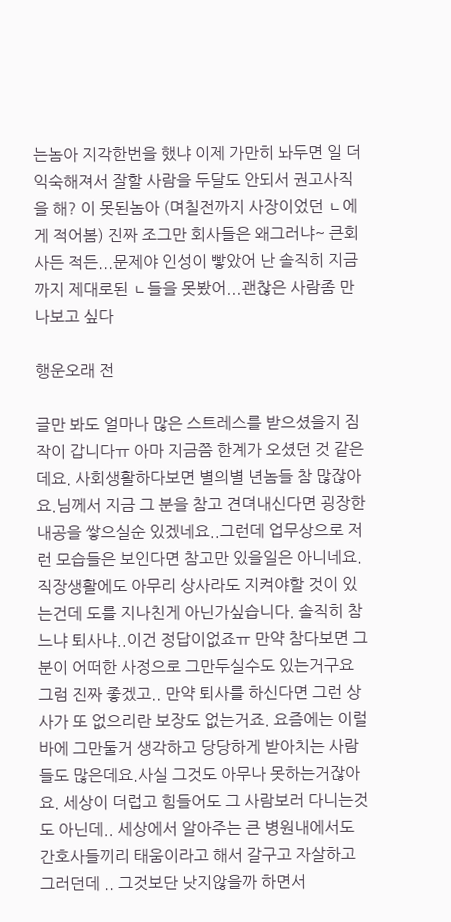는놈아 지각한번을 했냐 이제 가만히 놔두면 일 더 익숙해져서 잘할 사람을 두달도 안되서 권고사직을 해? 이 못된놈아 (며칠전까지 사장이었던 ㄴ에게 적어봄) 진짜 조그만 회사들은 왜그러냐~ 큰회사든 적든...문제야 인성이 빻았어 난 솔직히 지금까지 제대로된 ㄴ들을 못봤어...괜찮은 사람좀 만나보고 싶다

행운오래 전

글만 봐도 얼마나 많은 스트레스를 받으셨을지 짐작이 갑니다ㅠ 아마 지금쯤 한계가 오셨던 것 같은데요. 사회생활하다보면 별의별 년놈들 참 많잖아요.님께서 지금 그 분을 참고 견뎌내신다면 굉장한 내공을 쌓으실순 있겠네요..그런데 업무상으로 저런 모습들은 보인다면 참고만 있을일은 아니네요.직장생활에도 아무리 상사라도 지켜야할 것이 있는건데 도를 지나친게 아닌가싶습니다. 솔직히 참느냐 퇴사냐..이건 정답이없죠ㅠ 만약 참다보면 그 분이 어떠한 사정으로 그만두실수도 있는거구요 그럼 진짜 좋겠고.. 만약 퇴사를 하신다면 그런 상사가 또 없으리란 보장도 없는거죠. 요즘에는 이럴바에 그만둘거 생각하고 당당하게 받아치는 사람들도 많은데요.사실 그것도 아무나 못하는거잖아요. 세상이 더럽고 힘들어도 그 사람보러 다니는것도 아닌데.. 세상에서 알아주는 큰 병원내에서도 간호사들끼리 태움이라고 해서 갈구고 자살하고 그러던데 .. 그것보단 낫지않을까 하면서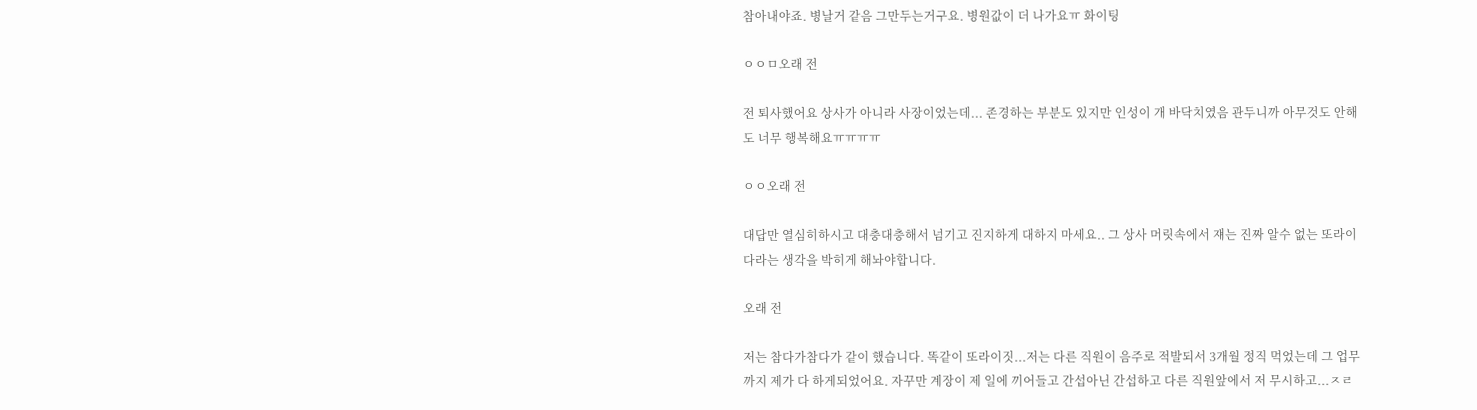참아내야죠. 병날거 같음 그만두는거구요. 병원값이 더 나가요ㅠ 화이팅

ㅇㅇㅁ오래 전

전 퇴사했어요 상사가 아니라 사장이었는데... 존경하는 부분도 있지만 인성이 개 바닥치였음 관두니까 아무것도 안해도 너무 행복해요ㅠㅠㅠㅠ

ㅇㅇ오래 전

대답만 열심히하시고 대충대충해서 넘기고 진지하게 대하지 마세요.. 그 상사 머릿속에서 쟤는 진짜 알수 없는 또라이다라는 생각을 박히게 해놔야합니다.

오래 전

저는 참다가참다가 같이 했습니다. 똑같이 또라이짓...저는 다른 직원이 음주로 적발되서 3개월 정직 먹었는데 그 업무까지 제가 다 하게되었어요. 자꾸만 계장이 제 일에 끼어들고 간섭아닌 간섭하고 다른 직원앞에서 저 무시하고...ㅈㄹ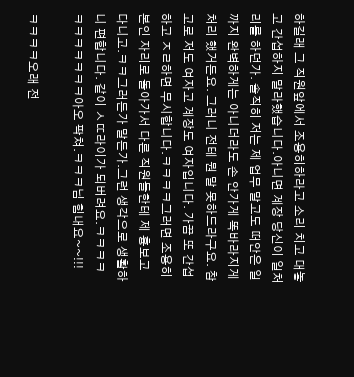하길래 그 직원앞에서 조용히하라고 소리 치고 대놓고 간섭하지 말라했습니다.아니면 계장 당신이 일처리를 하던가. 솔직히 저는 제 업무 말고도 떠안은 일까지 완벽하게는 아니더라도 손 안가게 똑바라지게 처리 했거든요. 그러니 전테 뭔 말 못하드라구요. 참고로 저도 여자고 계장도 여자입니다. 가끔 또 간섭하고 ㅈㄹ하면 무시합니다.ㅋㅋㅋㅋ그러면 조용히 본인 자리로 돌아가서 다른 직원들한테 제 흉보고 다니고.ㅋㅋ그러든가 말든가.그런 생각으로 생활하니 편합니다. 같이 ㅅㄸ라이가 되버려요.ㅋㅋㅋㅋㅋㅋㅋㅋㅋㅋㅋ아오 팍쳐.ㅋㅋㅋ님 힘내요~~!!!

ㅋㅋㅋㅋ오래 전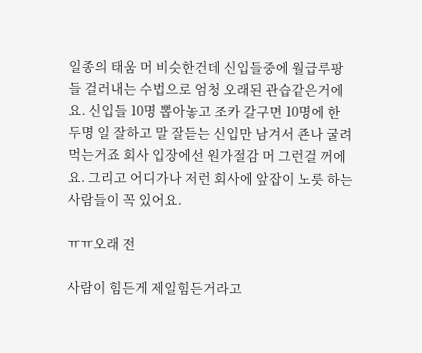일종의 태움 머 비슷한건데 신입들중에 월급루팡들 걸러내는 수법으로 엄청 오래된 관습같은거에요. 신입들 10명 뽑아놓고 조카 갈구면 10명에 한 두명 일 잘하고 말 잘듣는 신입만 남겨서 죤나 굴려먹는거죠 회사 입장에선 원가절감 머 그런걸 꺼에요. 그리고 어디가나 저런 회사에 앞잡이 노릇 하는 사람들이 꼭 있어요.

ㅠㅠ오래 전

사람이 힘든게 제일힘든거라고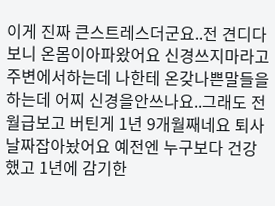이게 진짜 큰스트레스더군요..전 견디다보니 온몸이아파왔어요 신경쓰지마라고 주변에서하는데 나한테 온갖나쁜말들을하는데 어찌 신경을안쓰나요..그래도 전월급보고 버틴게 1년 9개월째네요 퇴사날짜잡아놨어요 예전엔 누구보다 건강했고 1년에 감기한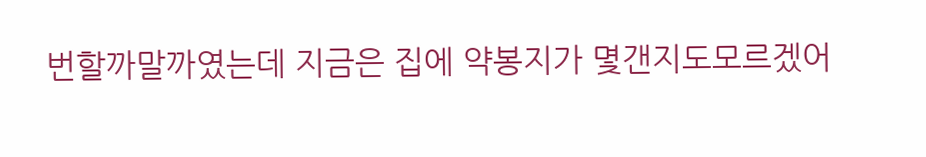번할까말까였는데 지금은 집에 약봉지가 몇갠지도모르겠어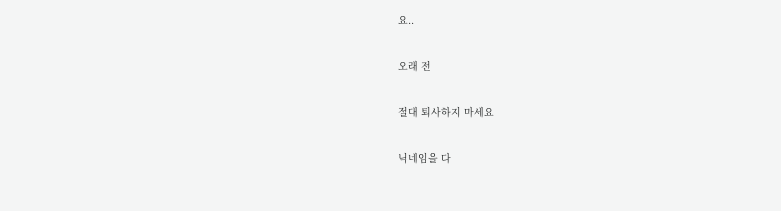요..

오래 전

절대 퇴사하지 마세요

닉네임을 다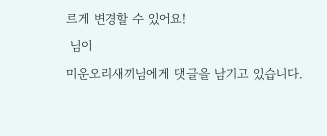르게 변경할 수 있어요!
 님이
미운오리새끼님에게 댓글을 남기고 있습니다.